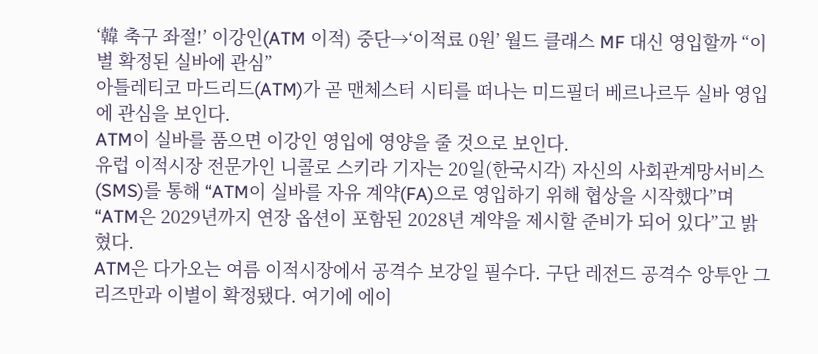‘韓 축구 좌절!’ 이강인(ATM 이적) 중단→‘이적료 0원’ 월드 클래스 MF 대신 영입할까 “이별 확정된 실바에 관심”
아틀레티코 마드리드(ATM)가 곧 맨체스터 시티를 떠나는 미드필더 베르나르두 실바 영입에 관심을 보인다.
ATM이 실바를 품으면 이강인 영입에 영양을 줄 것으로 보인다.
유럽 이적시장 전문가인 니콜로 스키라 기자는 20일(한국시각) 자신의 사회관계망서비스(SMS)를 통해 “ATM이 실바를 자유 계약(FA)으로 영입하기 위해 협상을 시작했다”며 “ATM은 2029년까지 연장 옵션이 포함된 2028년 계약을 제시할 준비가 되어 있다”고 밝혔다.
ATM은 다가오는 여름 이적시장에서 공격수 보강일 필수다. 구단 레전드 공격수 앙투안 그리즈만과 이별이 확정됐다. 여기에 에이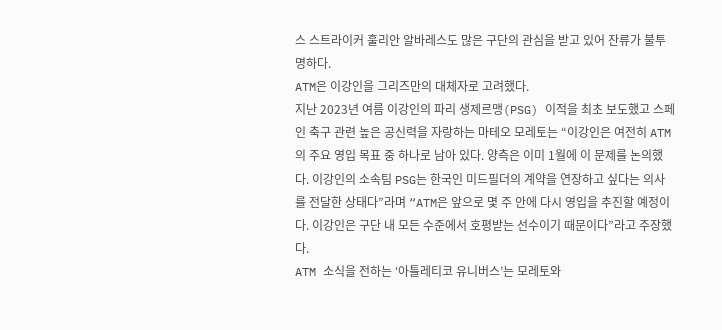스 스트라이커 훌리안 알바레스도 많은 구단의 관심을 받고 있어 잔류가 불투명하다.
ATM은 이강인을 그리즈만의 대체자로 고려했다.
지난 2023년 여름 이강인의 파리 생제르맹(PSG) 이적을 최초 보도했고 스페인 축구 관련 높은 공신력을 자랑하는 마테오 모레토는 “이강인은 여전히 ATM의 주요 영입 목표 중 하나로 남아 있다. 양측은 이미 1월에 이 문제를 논의했다. 이강인의 소속팀 PSG는 한국인 미드필더의 계약을 연장하고 싶다는 의사를 전달한 상태다”라며 “ATM은 앞으로 몇 주 안에 다시 영입을 추진할 예정이다. 이강인은 구단 내 모든 수준에서 호평받는 선수이기 때문이다”라고 주장했다.
ATM 소식을 전하는 ‘아틀레티코 유니버스’는 모레토와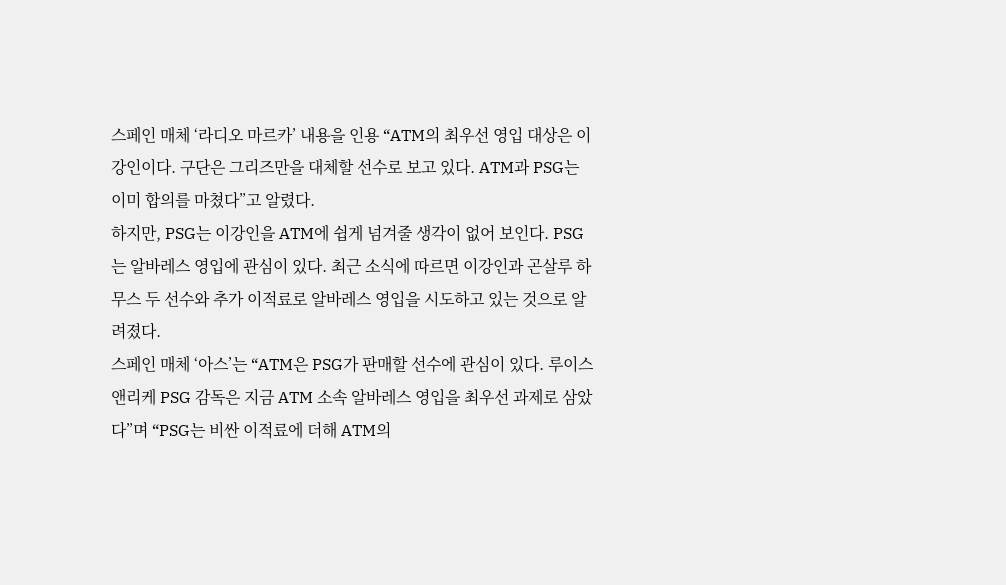스페인 매체 ‘라디오 마르카’ 내용을 인용 “ATM의 최우선 영입 대상은 이강인이다. 구단은 그리즈만을 대체할 선수로 보고 있다. ATM과 PSG는 이미 합의를 마쳤다”고 알렸다.
하지만, PSG는 이강인을 ATM에 쉽게 넘겨줄 생각이 없어 보인다. PSG는 알바레스 영입에 관심이 있다. 최근 소식에 따르면 이강인과 곤살루 하무스 두 선수와 추가 이적료로 알바레스 영입을 시도하고 있는 것으로 알려졌다.
스페인 매체 ‘아스’는 “ATM은 PSG가 판매할 선수에 관심이 있다. 루이스 앤리케 PSG 감독은 지금 ATM 소속 알바레스 영입을 최우선 과제로 삼았다”며 “PSG는 비싼 이적료에 더해 ATM의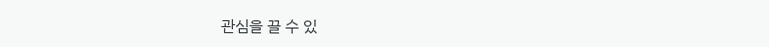관심을 끌 수 있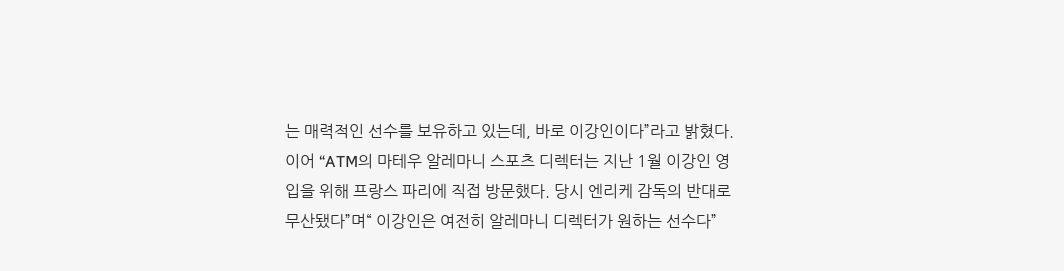는 매력적인 선수를 보유하고 있는데, 바로 이강인이다”라고 밝혔다.
이어 “ATM의 마테우 알레마니 스포츠 디렉터는 지난 1월 이강인 영입을 위해 프랑스 파리에 직접 방문했다. 당시 엔리케 감독의 반대로 무산됐다”며“ 이강인은 여전히 알레마니 디렉터가 원하는 선수다”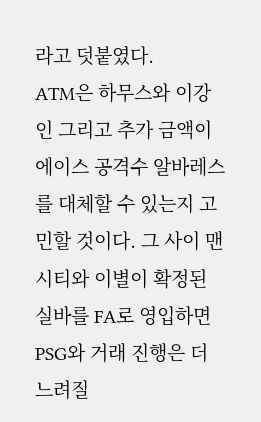라고 덧붙였다.
ATM은 하무스와 이강인 그리고 추가 금액이 에이스 공격수 알바레스를 대체할 수 있는지 고민할 것이다. 그 사이 맨시티와 이별이 확정된 실바를 FA로 영입하면 PSG와 거래 진행은 더 느려질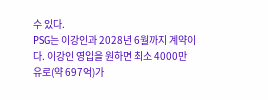수 있다.
PSG는 이강인과 2028년 6월까지 계약이다. 이강인 영입을 원하면 최소 4000만 유로(약 697억)가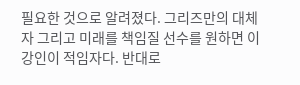필요한 것으로 알려졌다. 그리즈만의 대체자 그리고 미래를 책임질 선수를 원하면 이강인이 적임자다. 반대로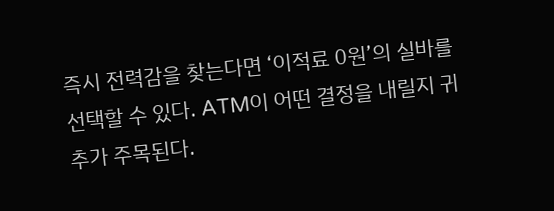즉시 전력감을 찾는다면 ‘이적료 0원’의 실바를 선택할 수 있다. ATM이 어떤 결정을 내릴지 귀추가 주목된다.